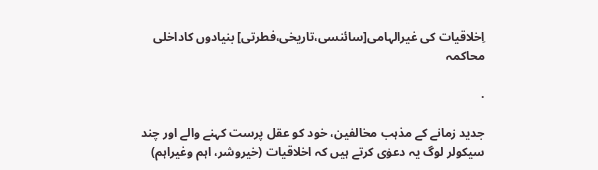اِخلاقیات کی غیرالہامی[سائنسی،تاریخی،فطرتی] بنیادوں کاداخلی محاکمہ

.

جدید زمانے کے مذہب مخالفین، خود کو عقل پرست کہنے والے اور چند سیکولر لوگ یہ دعوٰی کرتے ہیں کہ اخلاقیات (خیروشر، اہم وغیراہم)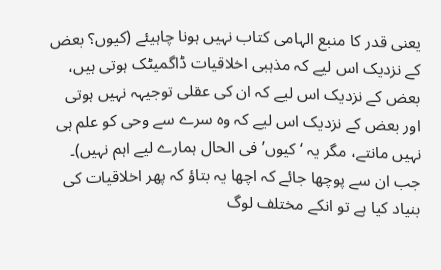یعنی قدر کا منبع الہامی کتاب نہیں ہونا چاہیئے (کیوں؟ بعض کے نزدیک اس لیے کہ مذہبی اخلاقیات ڈاگمیٹک ہوتی ہیں، بعض کے نزدیک اس لیے کہ ان کی عقلی توجیہہ نہیں ہوتی اور بعض کے نزدیک اس لیے کہ وہ سرے سے وحی کو علم ہی نہیں مانتے، مگر یہ ‘ کیوں’ فی الحال ہمارے لیے اہم نہیں)۔ جب ان سے پوچھا جائے کہ اچھا یہ بتاؤ کہ پھر اخلاقیات کی بنیاد کیا ہے تو انکے مختلف لوگ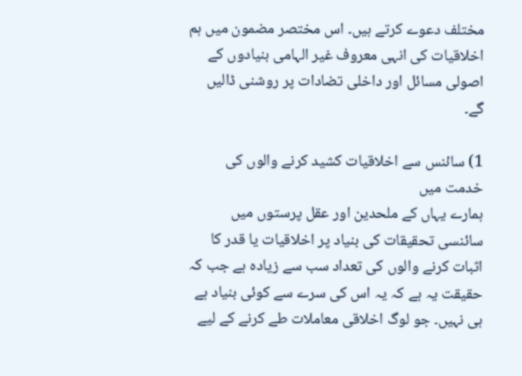مختلف دعوے کرتے ہیں۔ اس مختصر مضمون میں ہم اخلاقیات کی انہی معروف غیر الہامی بنیادوں کے اصولی مسائل اور داخلی تضادات پر روشنی ڈالیں گے۔

1) سائنس سے اخلاقیات کشید کرنے والوں کی خدمت میں
ہمارے یہاں کے ملحدین اور عقل پرستوں میں سائنسی تحقیقات کی بنیاد پر اخلاقیات یا قدر کا اثبات کرنے والوں کی تعداد سب سے زیادہ ہے جب کہ حقیقت یہ ہے کہ یہ اس کی سرے سے کوئی بنیاد ہے ہی نہیں۔ جو لوگ اخلاقی معاملات طے کرنے کے لیے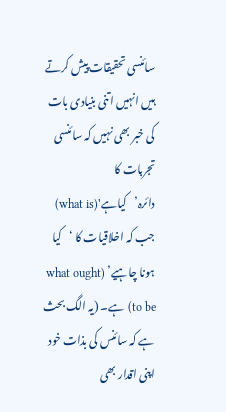سائنسی تحقیقات پیش کرتے ہیں انہیں اتنی بنیادی بات کی خبر بھی نہیں کہ سائنسی تجربات کا دائرہ’کیاہے'(what is) جب کہ اخلاقیات کا ‘کیا ہونا چاہیے’ (what ought to be) ہے۔ (یہ الگ بحث ہے کہ سائنس کی بذات خود اپنی اقدار بھی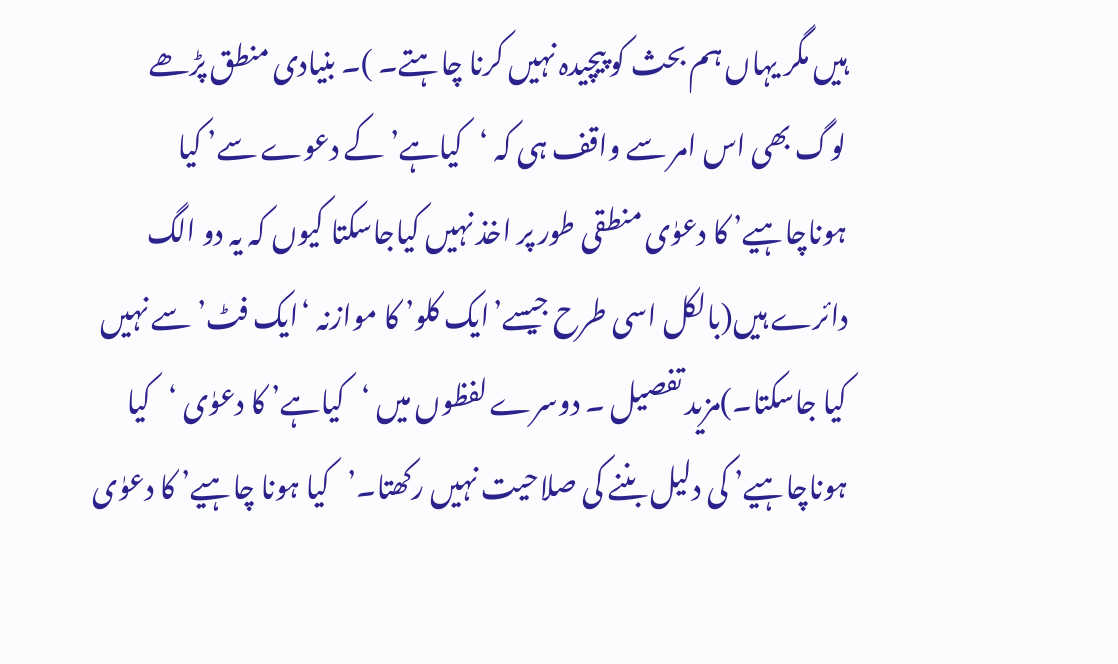ہیں مگر یہاں ہم بحث کو پیچیدہ نہیں کرنا چاہتے۔ )۔ بنیادی منطق پڑھے لوگ بھی اس امر سے واقف ہی کہ ‘کیاہے’ کے دعوے سے’ کیا ہوناچاہیے’ کا دعوٰی منطقی طور پر اخذ نہیں کیاجاسکتا کیوں کہ یہ دو الگ دائرے ہیں(بالکل اسی طرح جیسے’ایک کلو’ کا موازنہ ‘ایک فٹ’ سے نہیں کیا جاسکتا۔)مزید تفصیل ۔ دوسرے لفظوں میں ‘کیاہے’ کا دعوٰی ‘کیا ہوناچاہیے’ کی دلیل بننے کی صلاحیت نہیں رکھتا۔’کیا ہونا چاہیے’ کا دعوٰی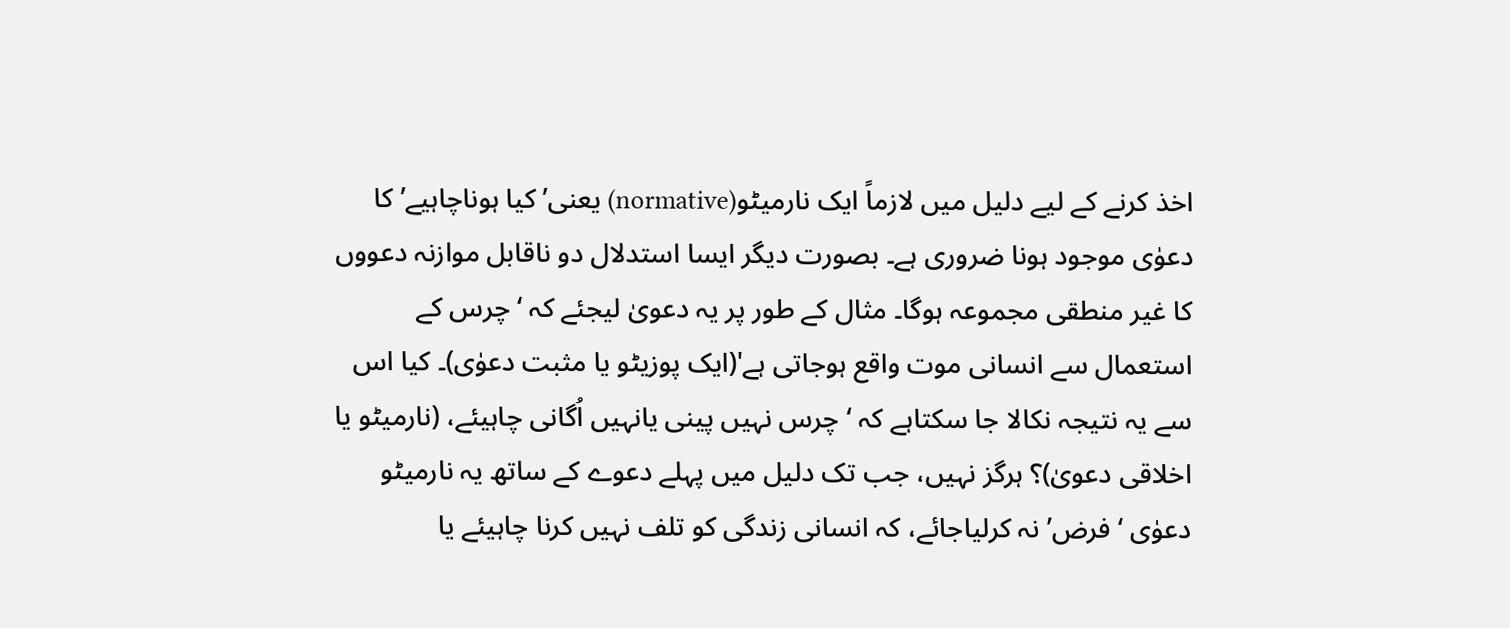اخذ کرنے کے لیے دلیل میں لازماً ایک نارمیٹو(normative) یعنی’ کیا ہوناچاہیے’ کا دعوٰی موجود ہونا ضروری ہے۔ بصورت دیگر ایسا استدلال دو ناقابل موازنہ دعووں کا غیر منطقی مجموعہ ہوگا۔ مثال کے طور پر یہ دعویٰ لیجئے کہ ‘چرس کے استعمال سے انسانی موت واقع ہوجاتی ہے'(ایک پوزیٹو یا مثبت دعوٰی)۔ کیا اس سے یہ نتیجہ نکالا جا سکتاہے کہ ‘چرس نہیں پینی یانہیں اُگانی چاہیئے، (نارمیٹو یا اخلاقی دعویٰ)؟ ہرگز نہیں، جب تک دلیل میں پہلے دعوے کے ساتھ یہ نارمیٹو دعوٰی ‘فرض’ نہ کرلیاجائے، کہ انسانی زندگی کو تلف نہیں کرنا چاہیئے یا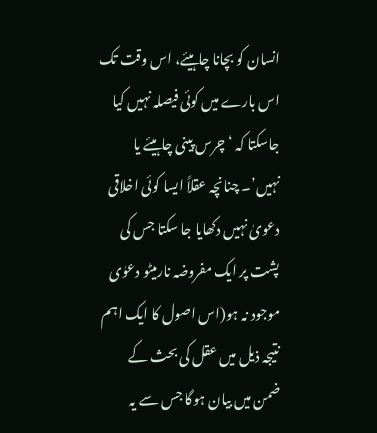انسان کو بچانا چاہیئے، اس وقت تک اس بارے میں کوئی فیصلہ نہیں کیا جاسکتا کہ ‘ چرس پینی چاہیئے یا نہیں’۔ چنانچہ عقلاً ایسا کوئی اخلاقی دعویٰ نہیں دکھایا جا سکتا جس کی پشت پر ایک مفروضہ نارمیٹو دعوٰی موجود نہ ہو(اس اصول کا ایک اہم نتیجہ ذیل میں عقل کی بحث کے ضمن میں بیان ہوگا جس سے یہ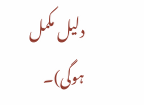دلیل مکمل ہوگی)۔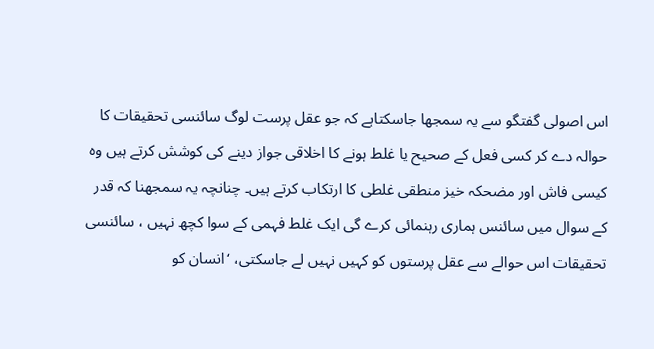اس اصولی گفتگو سے یہ سمجھا جاسکتاہے کہ جو عقل پرست لوگ سائنسی تحقیقات کا حوالہ دے کر کسی فعل کے صحیح یا غلط ہونے کا اخلاقی جواز دینے کی کوشش کرتے ہیں وہ کیسی فاش اور مضحکہ خیز منطقی غلطی کا ارتکاب کرتے ہیں۔ چنانچہ یہ سمجھنا کہ قدر کے سوال میں سائنس ہماری رہنمائی کرے گی ایک غلط فہمی کے سوا کچھ نہیں ، سائنسی تحقیقات اس حوالے سے عقل پرستوں کو کہیں نہیں لے جاسکتی، ‘انسان کو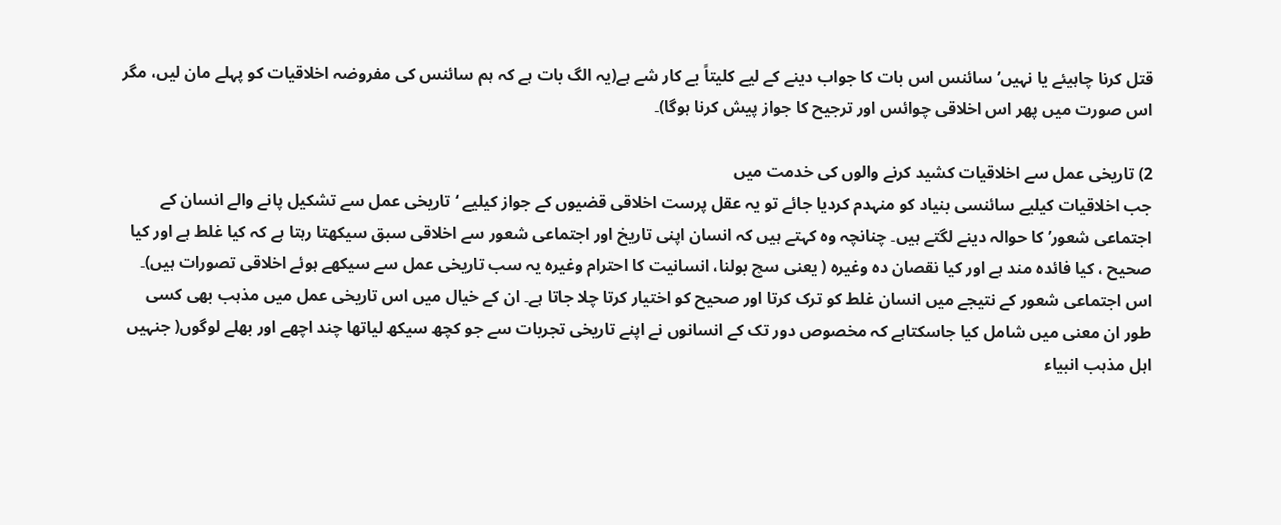قتل کرنا چاہیئے یا نہیں’ سائنس اس بات کا جواب دینے کے لیے کلیتاً بے کار شے ہے(یہ الگ بات ہے کہ ہم سائنس کی مفروضہ اخلاقیات کو پہلے مان لیں، مگر اس صورت میں پھر اس اخلاقی چوائس اور ترجیح کا جواز پیش کرنا ہوگا)۔

2) تاریخی عمل سے اخلاقیات کشید کرنے والوں کی خدمت میں
جب اخلاقیات کیلیے سائنسی بنیاد کو منہدم کردیا جائے تو یہ عقل پرست اخلاقی قضیوں کے جواز کیلیے ‘تاریخی عمل سے تشکیل پانے والے انسان کے اجتماعی شعور’ کا حوالہ دینے لگتے ہیں۔ چنانچہ وہ کہتے ہیں کہ انسان اپنی تاریخ اور اجتماعی شعور سے اخلاقی سبق سیکھتا رہتا ہے کہ کیا غلط ہے اور کیا صحیح ، کیا فائدہ مند ہے اور کیا نقصان دہ وغیرہ ( یعنی سچ بولنا، انسانیت کا احترام وغیرہ یہ سب تاریخی عمل سے سیکھے ہوئے اخلاقی تصورات ہیں)۔ اس اجتماعی شعور کے نتیجے میں انسان غلط کو ترک کرتا اور صحیح کو اختیار کرتا چلا جاتا ہے۔ ان کے خیال میں اس تاریخی عمل میں مذہب بھی کسی طور ان معنی میں شامل کیا جاسکتاہے کہ مخصوص دور تک کے انسانوں نے اپنے تاریخی تجربات سے جو کچھ سیکھ لیاتھا چند اچھے اور بھلے لوگوں( جنہیں اہل مذہب انبیاء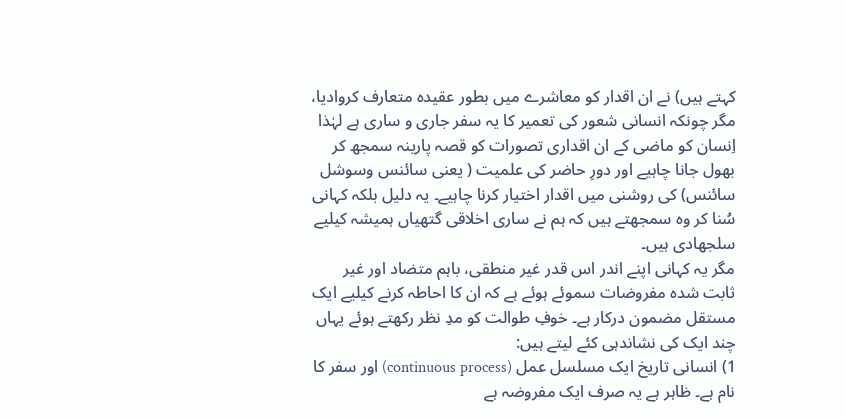کہتے ہیں) نے ان اقدار کو معاشرے میں بطور عقیدہ متعارف کروادیا، مگر چونکہ انسانی شعور کی تعمیر کا یہ سفر جاری و ساری ہے لہٰذا اِنسان کو ماضی کے ان اقداری تصورات کو قصہ پارینہ سمجھ کر بھول جانا چاہیے اور دورِ حاضر کی علمیت ( یعنی سائنس وسوشل سائنس) کی روشنی میں اقدار اختیار کرنا چاہیے۔ یہ دلیل بلکہ کہانی سُنا کر وہ سمجھتے ہیں کہ ہم نے ساری اخلاقی گتھیاں ہمیشہ کیلیے سلجھادی ہیں۔
مگر یہ کہانی اپنے اندر اس قدر غیر منطقی، باہم متضاد اور غیر ثابت شدہ مفروضات سموئے ہوئے ہے کہ ان کا احاطہ کرنے کیلیے ایک مستقل مضمون درکار ہے۔ خوفِ طوالت کو مدِ نظر رکھتے ہوئے یہاں چند ایک کی نشاندہی کئے لیتے ہیں:
1) انسانی تاریخ ایک مسلسل عمل (continuous process) اور سفر کا نام ہے۔ ظاہر ہے یہ صرف ایک مفروضہ ہے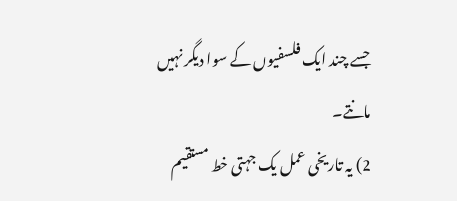جسے چند ایک فلسفیوں کے سوا دیگر نہیں مانتے۔
2) یہ تاریخی عمل یک جہتی خط مستقیم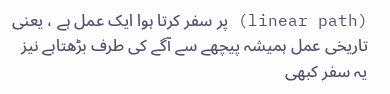(linear path) پر سفر کرتا ہوا ایک عمل ہے ، یعنی تاریخی عمل ہمیشہ پیچھے سے آگے کی طرف بڑھتاہے نیز یہ سفر کبھی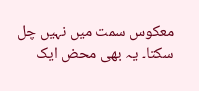معکوس سمت میں نہیں چل سکتا۔ یہ بھی محض ایک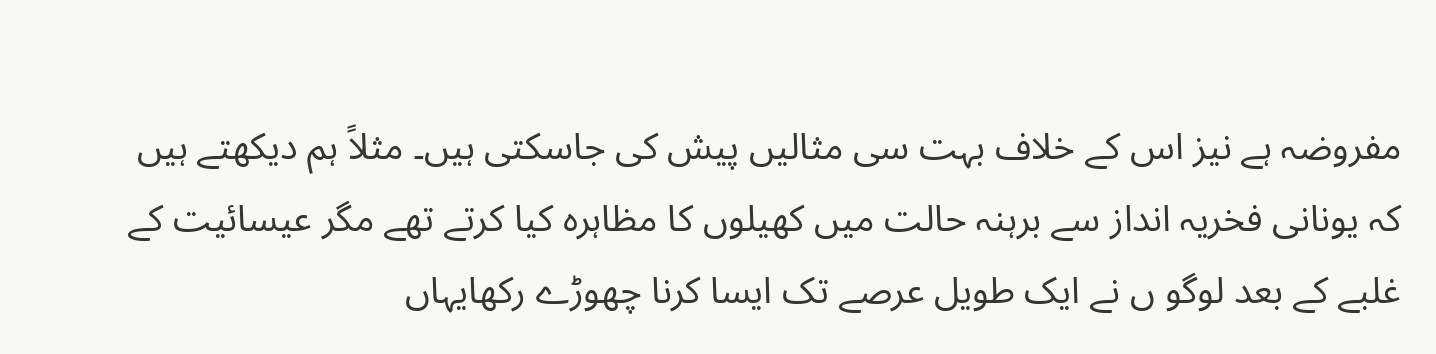مفروضہ ہے نیز اس کے خلاف بہت سی مثالیں پیش کی جاسکتی ہیں۔ مثلاً ہم دیکھتے ہیں کہ یونانی فخریہ انداز سے برہنہ حالت میں کھیلوں کا مظاہرہ کیا کرتے تھے مگر عیسائیت کے غلبے کے بعد لوگو ں نے ایک طویل عرصے تک ایسا کرنا چھوڑے رکھایہاں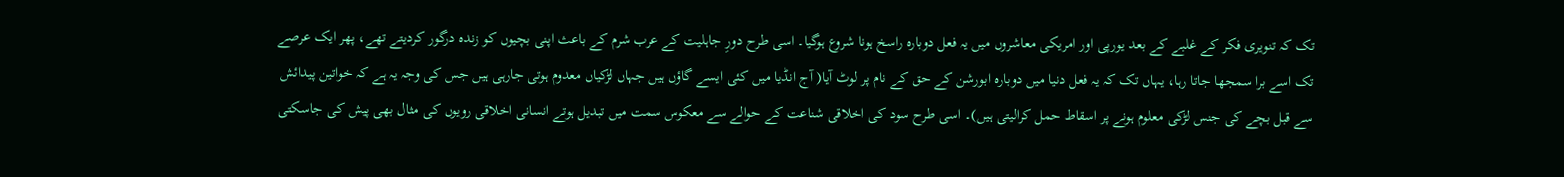تک کہ تنویری فکر کے غلبے کے بعد یورپی اور امریکی معاشروں میں یہ فعل دوبارہ راسخ ہونا شروع ہوگیا۔ اسی طرح دورِ جاہلیت کے عرب شرم کے باعث اپنی بچیوں کو زندہ درگور کردیتے تھے، پھر ایک عرصے تک اسے برا سمجھا جاتا رہا، یہاں تک کہ یہ فعل دنیا میں دوبارہ ابورشن کے حق کے نام پر لوٹ آیا( آج انڈیا میں کئی ایسے گاؤں ہیں جہاں لڑکیاں معدوم ہوتی جارہی ہیں جس کی وجہ یہ ہے کہ خواتین پیدائش سے قبل بچے کی جنس لڑکی معلوم ہونے پر اسقاط حمل کرالیتی ہیں)۔ اسی طرح سود کی اخلاقی شناعت کے حوالے سے معکوس سمت میں تبدیل ہوتے انسانی اخلاقی رویوں کی مثال بھی پیش کی جاسکتی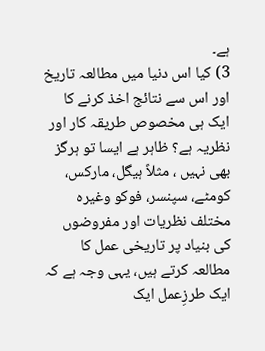ہے۔
3) کیا اس دنیا میں مطالعہ تاریخ اور اس سے نتائج اخذ کرنے کا ایک ہی مخصوص طریقہ کار اور نظریہ ہے؟ ظاہر ہے ایسا تو ہرگز بھی نہیں ، مثلاً ہیگل، مارکس، کومٹے، سپنسر، فوکو وغیرہ مختلف نظریات اور مفروضوں کی بنیاد پر تاریخی عمل کا مطالعہ کرتے ہیں، یہی وجہ ہے کہ ایک طرزِعمل ایک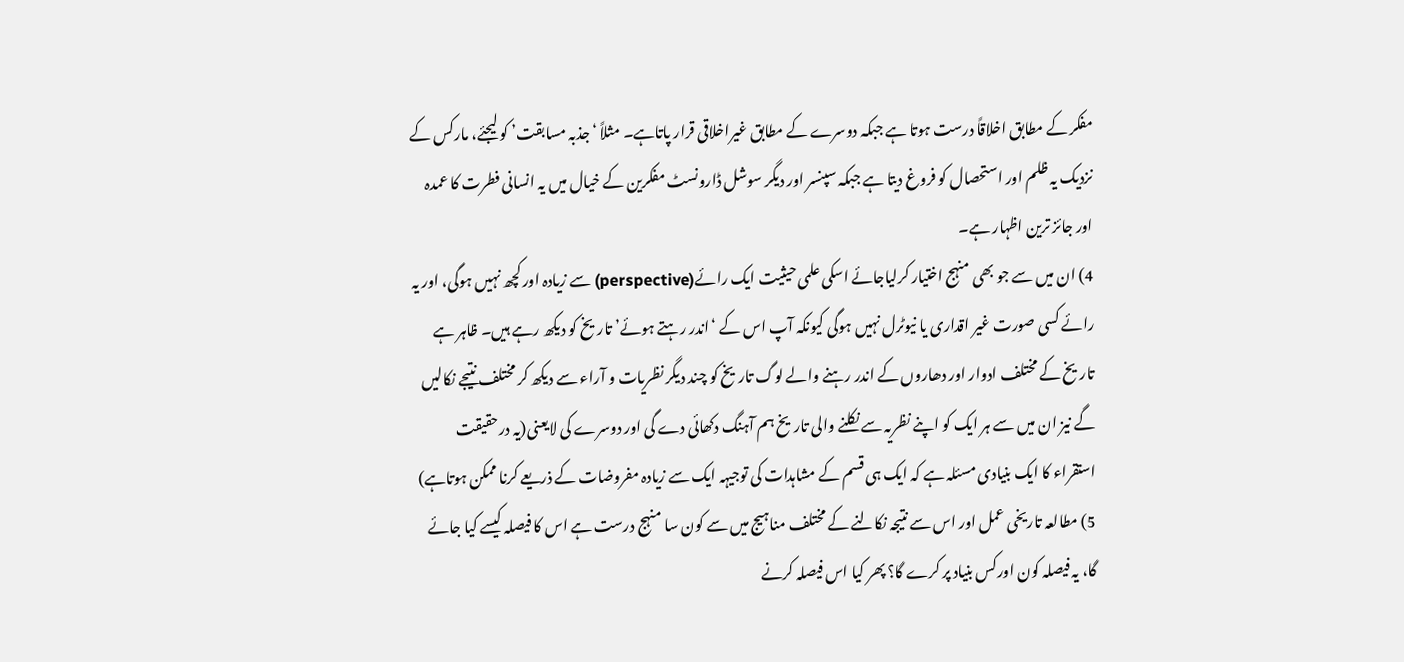مفکر کے مطابق اخلاقاً درست ہوتا ہے جبکہ دوسرے کے مطابق غیراخلاقی قرار پاتاہے۔ مثلاً ‘جذبہ مسابقت’ کو لیجئے، مارکس کے نزدیک یہ ظلم اور استحصال کو فروغ دیتا ہے جبکہ سپنسر اور دیگر سوشل ڈارونسٹ مفکرین کے خیال میں یہ انسانی فطرت کا عمدہ اور جائز ترین اظہار ہے۔
4) ان میں سے جو بھی منہج اختیار کرلیاجائے اسکی علمی حیثیت ایک رائے(perspective) سے زیادہ اور کچھ نہیں ہوگی، اور یہ رائے کسی صورت غیر اقداری یا نیوٹرل نہیں ہوگی کیونکہ آپ اس کے ‘اندر رہتے ہوئے’ تاریخ کو دیکھ رہے ہیں۔ ظاہر ہے تاریخ کے مختلف ادوار اور دھاروں کے اندر رہنے والے لوگ تاریخ کو چند دیگر نظریات و آراء سے دیکھ کر مختلف نتیجے نکالیں گے نیز ان میں سے ہر ایک کو اپنے نظریہ سے نکلنے والی تاریخ ہم آہنگ دکھائی دے گی اور دوسرے کی لایعنی(یہ درحقیقت استقراء کا ایک بنیادی مسئلہ ہے کہ ایک ہی قسم کے مشاہدات کی توجیہہ ایک سے زیادہ مفروضات کے ذریعے کرنا ممکن ہوتاہے)
5) مطالعہ تاریخی عمل اور اس سے نتیجہ نکالنے کے مختلف مناہیج میں سے کون سا منہج درست ہے اس کا فیصلہ کیسے کیا جائے گا، یہ فیصلہ کون اورکس بنیاد پر کرے گا؟ پھر کیا اس فیصلہ کرنے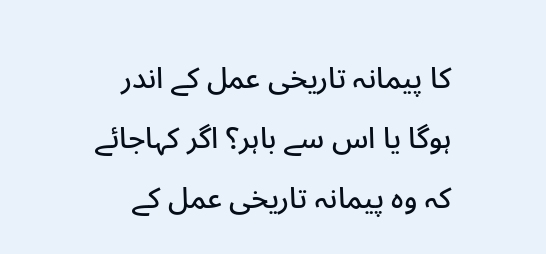کا پیمانہ تاریخی عمل کے اندر ہوگا یا اس سے باہر؟ اگر کہاجائے کہ وہ پیمانہ تاریخی عمل کے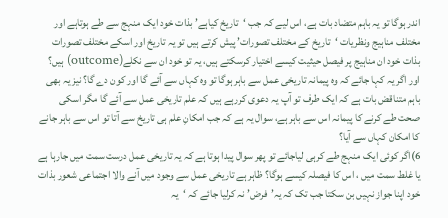اندر ہوگا تو یہ باہم متضاد بات ہے، اس لیے کہ جب ‘تاریخ کیاہے’ بذات خود ایک منہج سے طے ہوتاہے اور مختلف مناہیج ونظریات ‘تاریخ کے مختلف تصورات’ پیش کرتے ہیں تو یہ تاریخ اور اسکے مختلف تصورات بذات خود ان مناہیج پر فیصل حیثیت کیسے اختیار کرسکتے ہیں، یہ تو خود ان سے نکلے(outcome) ہیں؟ اور اگر یہ کہا جائے کہ وہ پیمانہ تاریخی عمل سے باہر ہوگا تو وہ کہاں سے آئے گا اور کون دے گا؟ نیز یہ بھی باہم متناقض بات ہے کہ ایک طرف تو آپ یہ دعوی کررہے ہیں کہ علم تاریخی عمل سے آئے گا مگر اسکی صحت طے کرنے کا پیمانہ اس سے باہر ہے، سوال یہ ہے کہ جب امکانِ علم ہی تاریخ سے آتا تو اس سے باہر جانے کا امکان کہاں سے آیا؟
6)اگر کوئی ایک منہج طے کرہی لیاجائے تو پھر سوال پیدا ہوتا ہے کہ یہ تاریخی عمل درست سمت میں جارہا ہے یا غلط سمت میں ، اس کا فیصلہ کیسے ہوگا؟ ظاہر ہے تاریخی عمل سے وجود میں آنے والا اجتماعی شعور بذات خود اپنا جواز نہیں بن سکتا جب تک کہ یہ’فرض’ نہ کرلیا جائے کہ ‘یہ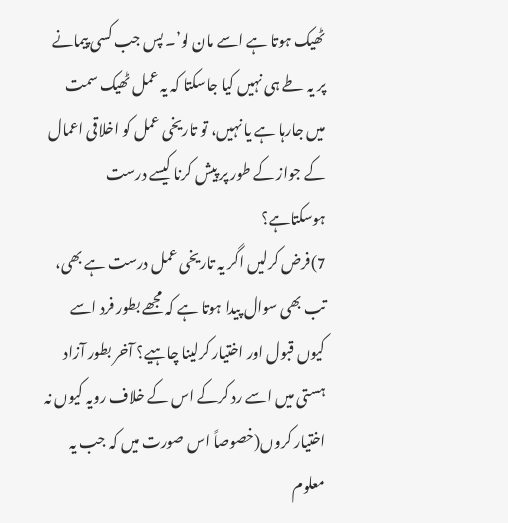ٹھیک ہوتا ہے اسے مان لو’۔ پس جب کسی پیمانے پر یہ طے ہی نہیں کیا جاسکتا کہ یہ عمل ٹھیک سمت میں جارہا ہے یا نہیں، تو تاریخی عمل کو اخلاقی اعمال کے جواز کے طور پر پیش کرنا کیسے درست ہوسکتاہے؟
7)فرض کرلیں اگر یہ تاریخی عمل درست ہے بھی، تب بھی سوال پیدا ہوتا ہے کہ مجھے بطور فرد اسے کیوں قبول اور اختیار کرلینا چاہیے؟ آخر بطور آزاد ہستی میں اسے رد کرکے اس کے خلاف رویہ کیوں نہ اختیار کروں(خصوصاً اس صورت میں کہ جب یہ معلوم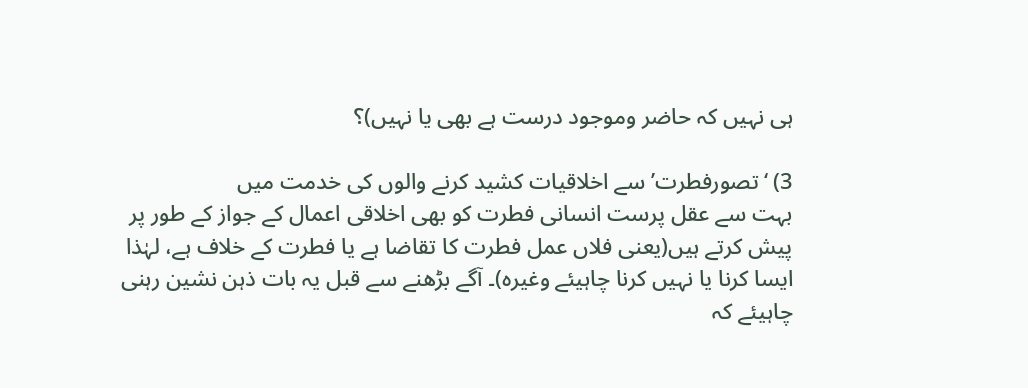ہی نہیں کہ حاضر وموجود درست ہے بھی یا نہیں)؟

3) ‘تصورفطرت’ سے اخلاقیات کشید کرنے والوں کی خدمت میں
بہت سے عقل پرست انسانی فطرت کو بھی اخلاقی اعمال کے جواز کے طور پر پیش کرتے ہیں(یعنی فلاں عمل فطرت کا تقاضا ہے یا فطرت کے خلاف ہے، لہٰذا ایسا کرنا یا نہیں کرنا چاہیئے وغیرہ)۔ آگے بڑھنے سے قبل یہ بات ذہن نشین رہنی چاہیئے کہ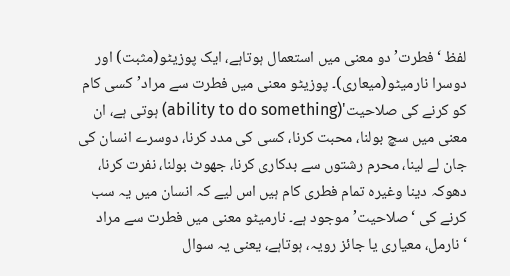لفظ ‘فطرت’ دو معنی میں استعمال ہوتاہے، ایک پوزیٹو(مثبت) اور دوسرا نارمیٹو(میعاری)۔ پوزیٹو معنی میں فطرت سے مراد’کسی کام کو کرنے کی صلاحیت'(ability to do something) ہوتی ہے، ان معنی میں سچ بولنا، محبت کرنا، کسی کی مدد کرنا، دوسرے انسان کی جان لے لینا، محرم رشتوں سے بدکاری کرنا، جھوٹ بولنا، نفرت کرنا، دھوکہ دینا وغیرہ تمام فطری کام ہیں اس لیے کہ انسان میں یہ سب کرنے کی ‘صلاحیت’ موجود ہے۔ نارمیٹو معنی میں فطرت سے مراد ‘نارمل، معیاری یا جائز رویہ، ہوتاہے، یعنی یہ سوال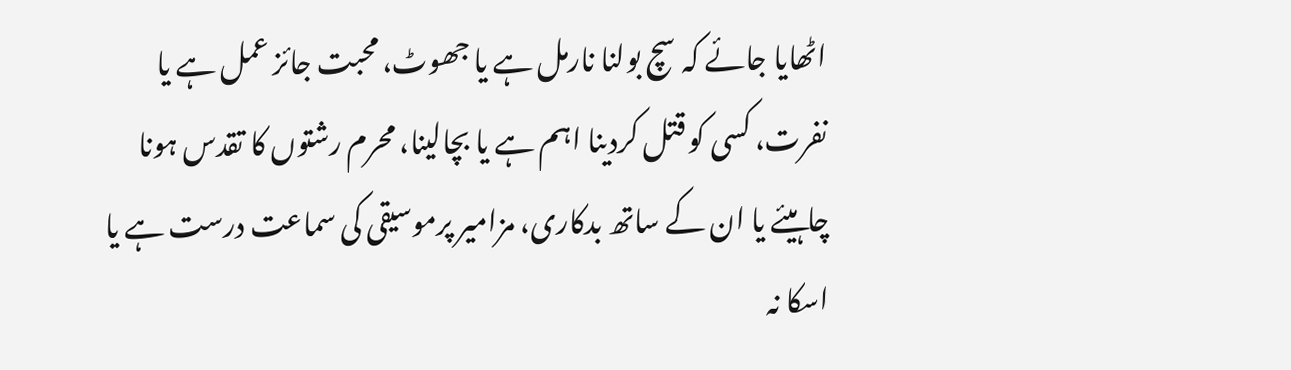اٹھایا جائے کہ سچ بولنا نارمل ہے یا جھوٹ، محبت جائز عمل ہے یا نفرت، کسی کو قتل کردینا اہم ہے یا بچالینا، محرم رشتوں کا تقدس ہونا چاہیئے یا ان کے ساتھ بدکاری، مزامیر پرموسیقی کی سماعت درست ہے یا اسکا نہ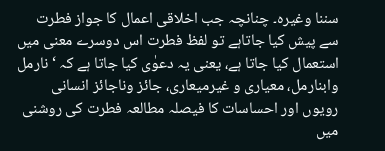سننا وغیرہ۔ چنانچہ جب اخلاقی اعمال کا جواز فطرت سے پیش کیا جاتاہے تو لفظ فطرت اس دوسرے معنی میں استعمال کیا جاتا ہے، یعنی یہ دعوٰی کیا جاتا ہے کہ ‘ نارمل وابنارمل، معیاری و غیرمیعاری، جائز وناجائز انسانی رویوں اور احساسات کا فیصلہ مطالعہ فطرت کی روشنی میں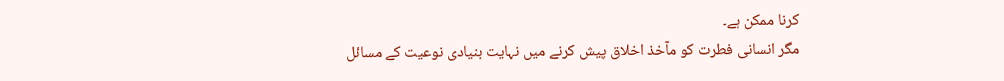کرنا ممکن ہے۔
مگر انسانی فطرت کو مآخذ اخلاق پیش کرنے میں نہایت بنیادی نوعیت کے مسائل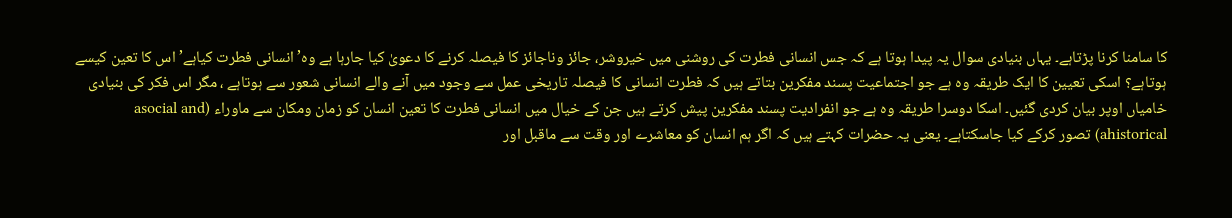کا سامنا کرنا پڑتاہے۔ یہاں بنیادی سوال یہ پیدا ہوتا ہے کہ جس انسانی فطرت کی روشنی میں خیروشر، جائز وناجائز کا فیصلہ کرنے کا دعویٰ کیا جارہا ہے وہ’ انسانی فطرت کیاہے’ اس کا تعین کیسے ہوتاہے؟ اسکی تعیین کا ایک طریقہ وہ ہے جو اجتماعیت پسند مفکرین بتاتے ہیں کہ فطرت انسانی کا فیصلہ تاریخی عمل سے وجود میں آنے والے انسانی شعور سے ہوتاہے ، مگر اس فکر کی بنیادی خامیاں اوپر بیان کردی گئیں۔ اسکا دوسرا طریقہ وہ ہے جو انفرادیت پسند مفکرین پیش کرتے ہیں جن کے خیال میں انسانی فطرت کا تعین انسان کو زمان ومکان سے ماوراء (asocial and ahistorical) تصور کرکے کیا جاسکتاہے۔ یعنی یہ حضرات کہتے ہیں کہ اگر ہم انسان کو معاشرے اور وقت سے ماقبل اور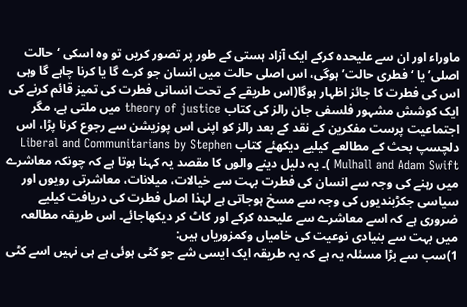ماوراء اور ان سے علیحدہ کرکے ایک آزاد ہستی کے طور پر تصور کریں تو وہ اسکی ‘حالت اصلی’ یا ‘فطری حالت’ ہوگی، اس اصلی حالت میں انسان جو کرے گا یا کرنا چاہے گا وہی اس کی فطرت کا جائز اظہار ہوگا(اس طریقے کے تحت انسانی فطرت کی تمیز قائم کرنے کی ایک کوشش مشہور فلسفی جان رالز کی کتاب theory of justice میں ملتی ہے، مگر اجتماعیت پرست مفکرین کے نقد کے بعد رالز کو اپنی اس پوزیشن سے رجوع کرنا پڑا، اس دلچسپ بحث کے مطالعے کیلیے دیکھئے کتاب Liberal and Communitarians by Stephen Mulhall and Adam Swift )۔ یہ دلیل دینے والوں کا مقصد یہ کہنا ہوتا ہے کہ چونکہ معاشرے میں رہنے کی وجہ سے انسان کی فطرت بہت سے خیالات، میلانات، معاشرتی رویوں اور سیاسی جکڑبندیوں کی وجہ سے مسخ ہوجاتی ہے لہٰذا اصل فطرت کی دریافت کیلیے ضروری ہے کہ اسے معاشرے سے علیحدہ کرکے اور کاٹ کر دیکھاجائے۔ اس طریقہ مطالعہ میں بہت سے بنیادی نوعیت کی خامیاں وکمزوریاں ہیں:
1)سب سے بڑا مسئلہ یہ ہے کہ یہ طریقہ ایک ایسی شے جو کٹی ہوئی ہے ہی نہیں اسے کٹی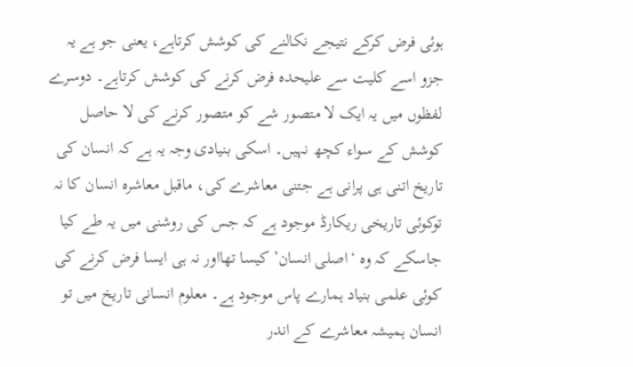ہوئی فرض کرکے نتیجے نکالنے کی کوشش کرتاہے، یعنی جو ہے یہ جزو اسے کلیت سے علیحدہ فرض کرنے کی کوشش کرتاہے۔ دوسرے لفظوں میں یہ ایک لا متصور شے کو متصور کرنے کی لا حاصل کوشش کے سواء کچھ نہیں۔ اسکی بنیادی وجہ یہ ہے کہ انسان کی تاریخ اتنی ہی پرانی ہے جتنی معاشرے کی، ماقبل معاشرہ انسان کا نہ توکوئی تاریخی ریکارڈ موجود ہے کہ جس کی روشنی میں یہ طے کیا جاسکے کہ وہ ‘اصلی انسان’ کیسا تھااور نہ ہی ایسا فرض کرنے کی کوئی علمی بنیاد ہمارے پاس موجود ہے۔ معلوم انسانی تاریخ میں تو انسان ہمیشہ معاشرے کے اندر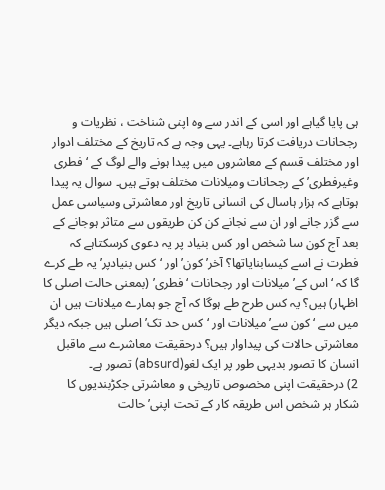ہی پایا گیاہے اور اسی کے اندر سے وہ اپنی شناخت ، نظریات و رجحانات دریافت کرتا رہاہے۔ یہی وجہ ہے کہ تاریخ کے مختلف ادوار اور مختلف قسم کے معاشروں میں پیدا ہونے والے لوگ کے ‘فطری وغیرفطری’ کے رجحانات ومیلانات مختلف ہوتے ہیں۔ سوال یہ پیدا ہوتاہے کہ ہزار ہاسال کی انسانی تاریخ اور معاشرتی وسیاسی عمل سے گزر جانے اور ان سے نجانے کن کن طریقوں سے متاثر ہوجانے کے بعد آج کون سا شخص اور کس بنیاد پر یہ دعوی کرسکتاہے کہ فطرت نے اسے کیسابنایاتھا؟ آخر’کون’ اور ‘کس بنیادپر’ یہ طے کرے گا کہ ‘اس کے’ میلانات اور رجحانات ‘فطری’ (بمعنی حالت اصلی کا اظہار) ہیں؟ یہ کس طرح طے ہوگا کہ آج جو ہمارے میلانات ہیں ان میں سے ‘کون سے’ میلانات اور ‘کس حد تک’ اصلی ہیں جبکہ دیگر معاشرتی حالات کی پیداوار ہیں؟ درحقیقت معاشرے سے ماقبل انسان کا تصور بدیہی طور پر ایک لغو(absurd) تصور ہے۔
2) درحقیقت اپنی مخصوص تاریخی و معاشرتی جکڑبندیوں کا شکار ہر شخص اس طریقہ کار کے تحت اپنی’حالت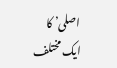اصلی’ کا ایک مختلف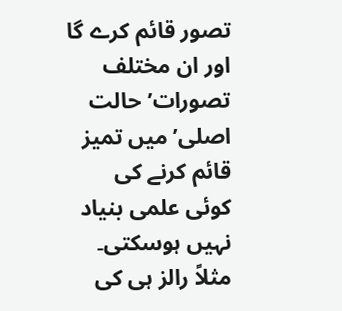تصور قائم کرے گا اور ان مختلف تصورات’حالت اصلی’ میں تمیز قائم کرنے کی کوئی علمی بنیاد نہیں ہوسکتی۔ مثلاً رالز ہی کی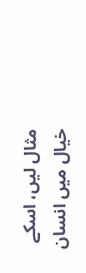مثال لیں، اسکے خیال میں انسان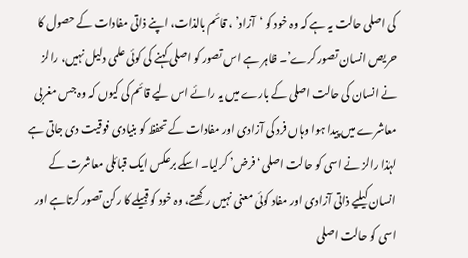کی اصلی حالت یہ ہے کہ وہ خود کو ‘آزاد’ ، قائم بالذات، اپنے ذاتی مفادات کے حصول کا حریص انسان تصور کرے’۔ ظاہر ہے اس تصور کو اصلی کہنے کی کوئی علمی دلیل نہیں، رالز نے انسان کی حالت اصلی کے بارے میں یہ رائے اس لیے قائم کی کیوں کہ وہ جس مغربی معاشرے میں پیدا ہوا وہاں فرد کی آزادی اور مفادات کے تحفظ کو بنیادی فوقیت دی جاتی ہے لہٰذا رالز نے اسی کو حالت اصلی ‘فرض’ کرلیا۔ اسکے برعکس ایک قبائلی معاشرت کے انسان کیلیے ذاتی آزادی اور مفاد کوئی معنی نہیں رکھتے، وہ خود کو قبیلے کا رکن تصور کرتاہے اور اسی کو حالت اصلی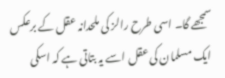سمجھے گا۔ اسی طرح رالز کی ملحدانہ عقل کے برعکس ایک مسلمان کی عقل اسے یہ بتاتی ہے کہ اسکی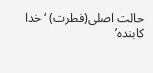حالت اصلی(فطرت) ‘خدا کابندہ’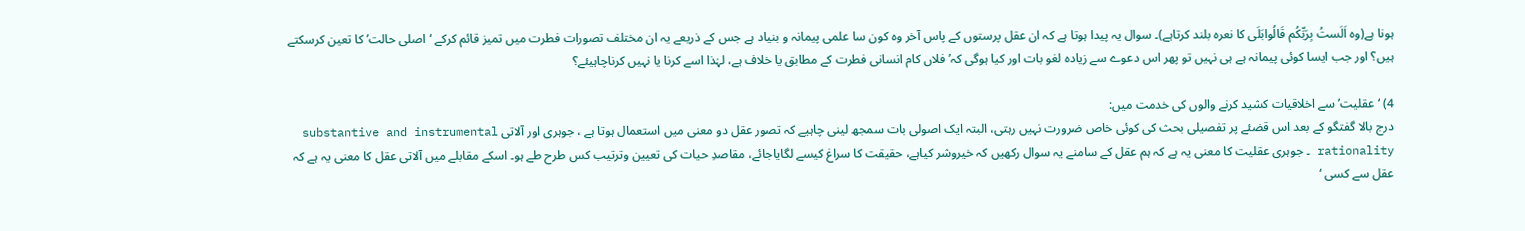ہونا ہے(وہ اَلَستُ بِرَبِّکُم قَالُوابَلَی کا نعرہ بلند کرتاہے)۔ سوال یہ پیدا ہوتا ہے کہ ان عقل پرستوں کے پاس آخر وہ کون سا علمی پیمانہ و بنیاد ہے جس کے ذریعے یہ ان مختلف تصورات فطرت میں تمیز قائم کرکے ‘اصلی حالت’ کا تعین کرسکتے ہیں؟ اور جب ایسا کوئی پیمانہ ہے ہی نہیں تو پھر اس دعوے سے زیادہ لغو بات اور کیا ہوگی کہ’فلاں کام انسانی فطرت کے مطابق یا خلاف ہے، لہٰذا اسے کرنا یا نہیں کرناچاہیئے؟

4) ‘عقلیت’ سے اخلاقیات کشید کرنے والوں کی خدمت میں:
درج بالا گفتگو کے بعد اس قضئے پر تفصیلی بحث کی کوئی خاص ضرورت نہیں رہتی، البتہ ایک اصولی بات سمجھ لینی چاہیے کہ تصور عقل دو معنی میں استعمال ہوتا ہے ، جوہری اور آلاتی substantive and instrumental rationality ۔ جوہری عقلیت کا معنی یہ ہے کہ ہم عقل کے سامنے یہ سوال رکھیں کہ خیروشر کیاہے، حقیقت کا سراغ کیسے لگایاجائے، مقاصدِ حیات کی تعیین وترتیب کس طرح طے ہو۔ اسکے مقابلے میں آلاتی عقل کا معنی یہ ہے کہ عقل سے کسی ‘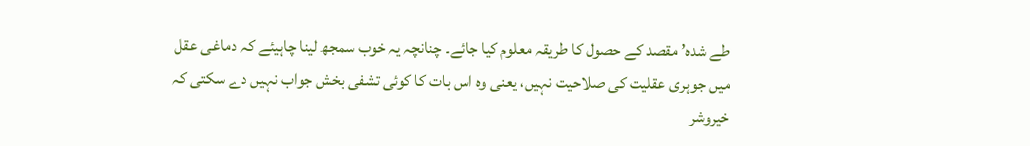طے شدہ’ مقصد کے حصول کا طریقہ معلوم کیا جائے۔ چنانچہ یہ خوب سمجھ لینا چاہیئے کہ دماغی عقل میں جوہری عقلیت کی صلاحیت نہیں، یعنی وہ اس بات کا کوئی تشفی بخش جواب نہیں دے سکتی کہ خیروشر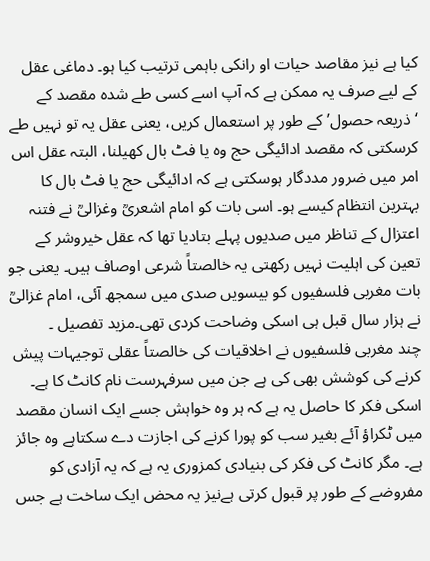کیا ہے نیز مقاصد حیات او رانکی باہمی ترتیب کیا ہو۔ دماغی عقل کے لیے صرف یہ ممکن ہے کہ آپ اسے کسی طے شدہ مقصد کے ‘ذریعہ حصول’ کے طور پر استعمال کریں، یعنی عقل یہ تو نہیں طے کرسکتی کہ مقصد ادائیگی حج وہ یا فٹ بال کھیلنا، البتہ عقل اس امر میں ضرور مددگار ہوسکتی ہے کہ ادائیگی حج یا فٹ بال کا بہترین انتظام کیسے ہو۔ اسی بات کو امام اشعریؒ وغزالیؒ نے فتنہ اعتزال کے تناظر میں صدیوں پہلے بتادیا تھا کہ عقل خیروشر کے تعین کی اہلیت نہیں رکھتی یہ خالصتاً شرعی اوصاف ہیں۔ یعنی جو بات مغربی فلسفیوں کو بیسویں صدی میں سمجھ آئی، امام غزالیؒ نے ہزار سال قبل ہی اسکی وضاحت کردی تھی۔مزید تفصیل ۔
چند مغربی فلسفیوں نے اخلاقیات کی خالصتاً عقلی توجیہات پیش کرنے کی کوشش بھی کی ہے جن میں سرفہرست نام کانٹ کا ہے۔ اسکی فکر کا حاصل یہ ہے کہ ہر وہ خواہش جسے ایک انسان مقصد میں ٹکراؤ آئے بغیر سب کو پورا کرنے کی اجازت دے سکتاہے وہ جائز ہے۔ مگر کانٹ کی فکر کی بنیادی کمزوری یہ ہے کہ یہ آزادی کو مفروضے کے طور پر قبول کرتی ہےنیز یہ محض ایک ساخت ہے جس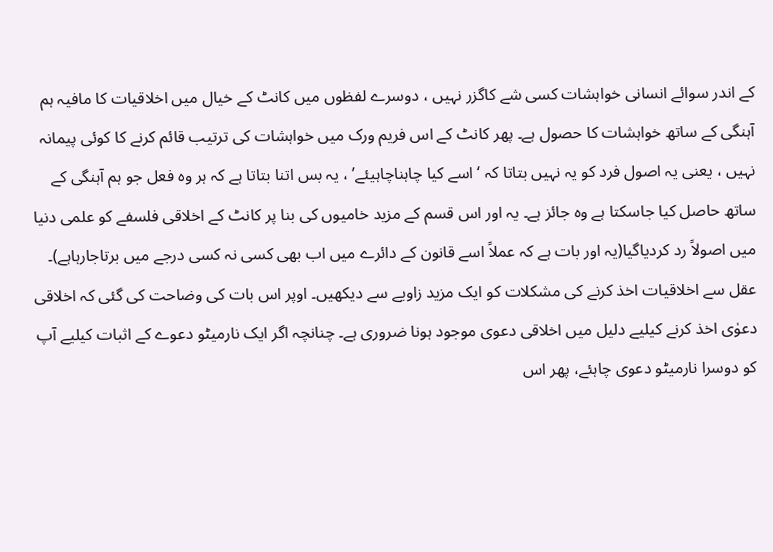کے اندر سوائے انسانی خواہشات کسی شے کاگزر نہیں ، دوسرے لفظوں میں کانٹ کے خیال میں اخلاقیات کا مافیہ ہم آہنگی کے ساتھ خواہشات کا حصول ہے۔ پھر کانٹ کے اس فریم ورک میں خواہشات کی ترتیب قائم کرنے کا کوئی پیمانہ نہیں ، یعنی یہ اصول فرد کو یہ نہیں بتاتا کہ ‘ اسے کیا چاہناچاہیئے’ ، یہ بس اتنا بتاتا ہے کہ ہر وہ فعل جو ہم آہنگی کے ساتھ حاصل کیا جاسکتا ہے وہ جائز ہے۔ یہ اور اس قسم کے مزید خامیوں کی بنا پر کانٹ کے اخلاقی فلسفے کو علمی دنیا میں اصولاً رد کردیاگیا(یہ اور بات ہے کہ عملاً اسے قانون کے دائرے میں اب بھی کسی نہ کسی درجے میں برتاجارہاہے)۔
عقل سے اخلاقیات اخذ کرنے کی مشکلات کو ایک مزید زاویے سے دیکھیں۔ اوپر اس بات کی وضاحت کی گئی کہ اخلاقی دعوٰی اخذ کرنے کیلیے دلیل میں اخلاقی دعوی موجود ہونا ضروری ہے۔ چنانچہ اگر ایک نارمیٹو دعوے کے اثبات کیلیے آپ کو دوسرا نارمیٹو دعوی چاہئے، پھر اس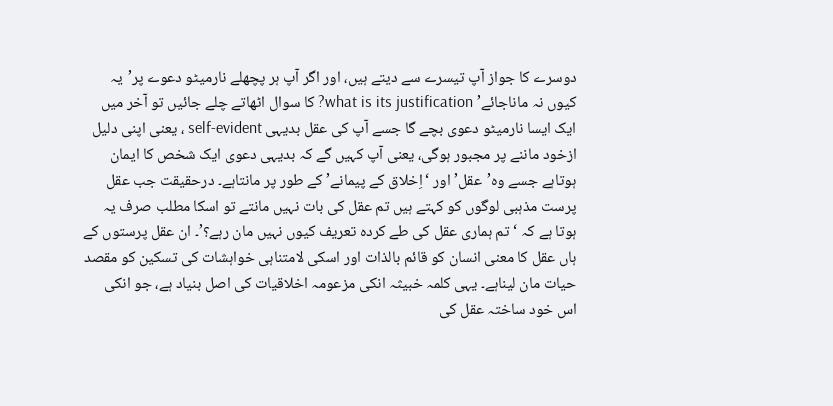دوسرے کا جواز آپ تیسرے سے دیتے ہیں، اور اگر آپ ہر پچھلے نارمیٹو دعوے پر’یہ کیوں نہ ماناجائے’ what is its justification? کا سوال اٹھاتے چلے جائیں تو آخر میں ایک ایسا نارمیٹو دعوی بچے گا جسے آپ کی عقل بدیہی self-evident ، یعنی اپنی دلیل ازخود ماننے پر مجبور ہوگی، یعنی آپ کہیں گے کہ بدیہی دعوی ایک شخص کا ایمان ہوتاہے جسے وہ’عقل’ اور ‘اِخلاق کے پیمانے’ کے طور پر مانتاہے۔ درحقیقت جب عقل پرست مذہبی لوگوں کو کہتے ہیں تم عقل کی بات نہیں مانتے تو اسکا مطلب صرف یہ ہوتا ہے کہ ‘تم ہماری عقل کی طے کردہ تعریف کیوں نہیں مان رہے؟’۔ ان عقل پرستوں کے ہاں عقل کا معنی انسان کو قائم بالذات اور اسکی لامتناہی خواہشات کی تسکین کو مقصد حیات مان لیناہے۔ یہی کلمہ خبیثہ انکی مزعومہ اخلاقیات کی اصل بنیاد ہے، جو انکی اس خود ساختہ عقل کی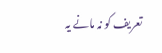تعریف کو نہ مانے یہ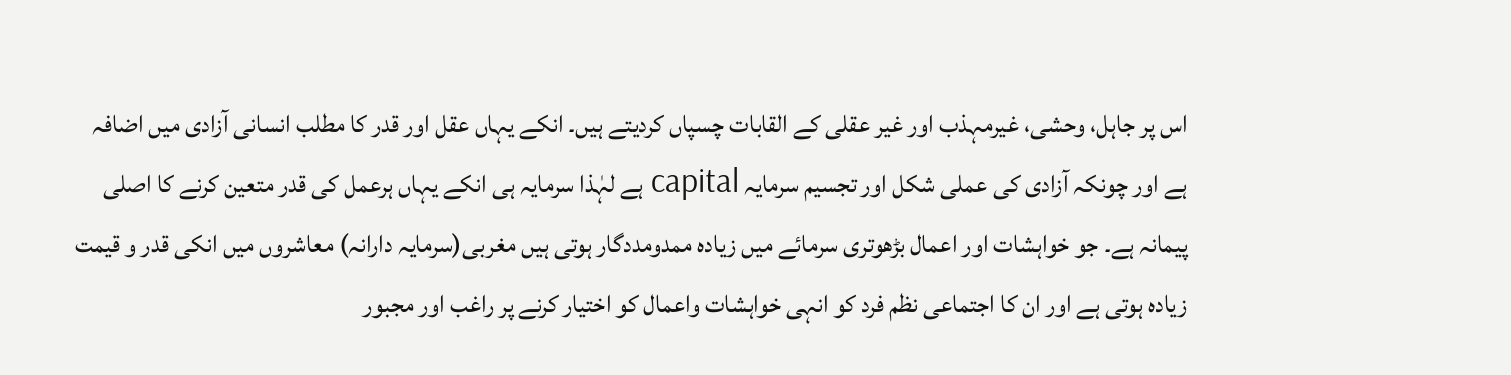اس پر جاہل، وحشی، غیرمہذب اور غیر عقلی کے القابات چسپاں کردیتے ہیں۔ انکے یہاں عقل اور قدر کا مطلب انسانی آزادی میں اضافہ ہے اور چونکہ آزادی کی عملی شکل اور تجسیم سرمایہ capital ہے لہٰذا سرمایہ ہی انکے یہاں ہرعمل کی قدر متعین کرنے کا اصلی پیمانہ ہے۔ جو خواہشات اور اعمال بڑھوتری سرمائے میں زیادہ ممدومددگار ہوتی ہیں مغربی(سرمایہ دارانہ) معاشروں میں انکی قدر و قیمت زیادہ ہوتی ہے اور ان کا اجتماعی نظم فرد کو انہی خواہشات واعمال کو اختیار کرنے پر راغب اور مجبور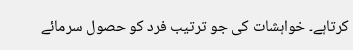کرتاہے۔ خواہشات کی جو ترتیب فرد کو حصول سرمائے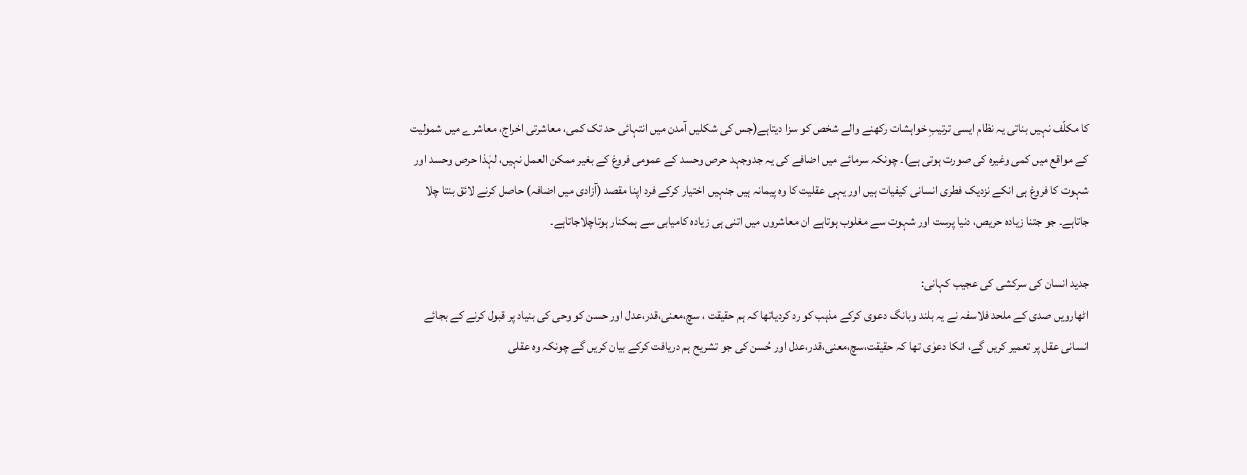کا مکلّف نہیں بناتی یہ نظام ایسی ترتیبِ خواہشات رکھنے والے شخص کو سزا دیتاہے(جس کی شکلیں آمدن میں انتہائی حد تک کمی، معاشرتی اخراج، معاشرے میں شمولیت کے مواقع میں کمی وغیرہ کی صورت ہوتی ہے)۔ چونکہ سرمائے میں اضافے کی یہ جدوجہد حرص وحسد کے عمومی فروغ کے بغیر ممکن العمل نہیں، لہٰذا حرص وحسد اور شہوت کا فروغ ہی انکے نزدیک فطری انسانی کیفیات ہیں اور یہی عقلیت کا وہ پیمانہ ہیں جنہیں اختیار کرکے فرد اپنا مقصد (آزادی میں اضافہ) حاصل کرنے لائق بنتا چلا جاتاہے۔ جو جتنا زیادہ حریص، دنیا پرست اور شہوت سے مغلوب ہوتاہے ان معاشروں میں اتنی ہی زیادہ کامیابی سے ہمکنار ہوتاچلاجاتاہے۔

جدید انسان کی سرکشی کی عجیب کہانی:
اٹھارویں صدی کے ملحد فلاسفہ نے یہ بلند وبانگ دعوی کرکے مذہب کو رد کردیاتھا کہ ہم حقیقت ، سچ،معنی،قدر،عدل اور حسن کو وحی کی بنیاد پر قبول کرنے کے بجائے انسانی عقل پر تعمیر کریں گے، انکا دعوٰی تھا کہ حقیقت،سچ،معنی،قدر،عدل اور حُسن کی جو تشریح ہم دریافت کرکے بیان کریں گے چونکہ وہ عقلی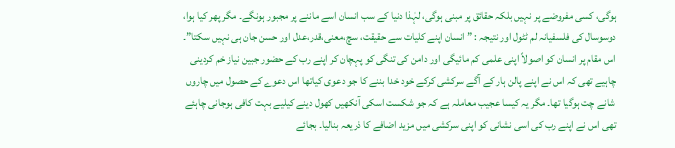ہوگی، کسی مفروضے پر نہیں بلکہ حقائق پر مبنی ہوگی، لہٰذا دنیا کے سب انسان اسے ماننے پر مجبور ہونگے۔ مگر پھر کیا ہوا، دوسوسال کی فلسفیانہ لم ٹٹول اور نتیجہ : ” انسان اپنے کلیات سے حقیقت، سچ،معنی،قدر،عدل اور حسن جان ہی نہیں سکتا”۔
اس مقام پر انسان کو اصولاً اپنی علمی کم مائیگی اور دامن کی تنگی کو پہچان کر اپنے رب کے حضور جبین نیاز خم کردینی چاہیے تھی کہ اس نے اپنے پالن ہار کے آگے سرکشی کرکے خود خدا بننے کا جو دعوی کیاتھا اس دعوے کے حصول میں چاروں شانے چت ہوگیا تھا۔ مگر یہ کیسا عجیب معاملہ ہے کہ جو شکست اسکی آنکھیں کھول دینے کیلیے بہت کافی ہوجانی چاہئے تھی اس نے اپنے رب کی اسی نشانی کو اپنی سرکشی میں مزید اضافے کا ذریعہ بنالیا۔ بجائے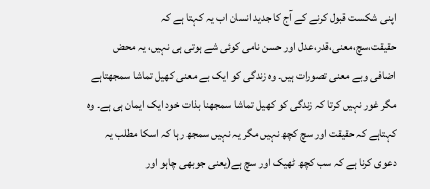اپنی شکست قبول کرنے کے آج کا جدید انسان اب یہ کہتا ہے کہ حقیقت،سچ،معنی،قدر،عدل اور حسن نامی کوئی شے ہوتی ہی نہیں، یہ محض اضافی وبے معنی تصورات ہیں۔ وہ زندگی کو ایک بے معنی کھیل تماشا سمجھتاہے مگر غور نہیں کرتا کہ زندگی کو کھیل تماشا سمجھنا بذات خود ایک ایمان ہی ہے۔ وہ کہتاہے کہ حقیقت اور سچ کچھ نہیں مگر یہ نہیں سمجھ رہا کہ اسکا مطلب یہ دعوی کرنا ہے کہ سب کچھ ٹھیک اور سچ ہے(یعنی جوبھی چاہو اور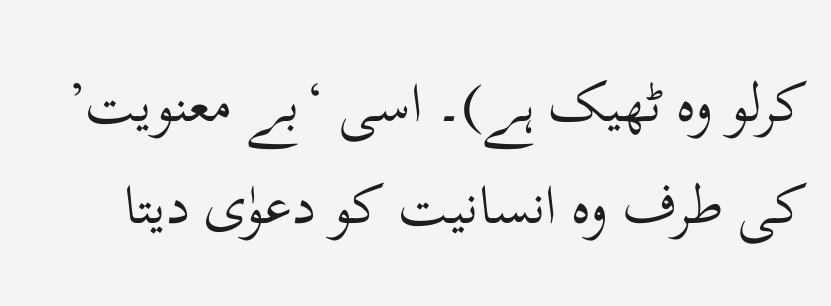کرلو وہ ٹھیک ہے)۔ اسی ‘بے معنویت’ کی طرف وہ انسانیت کو دعوٰی دیتا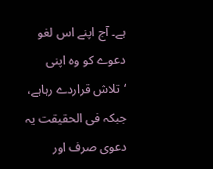ہے۔ آج اپنے اس لغو دعوے کو وہ اپنی ‘تلاش قراردے رہاہے، جبکہ فی الحقیقت یہ دعوی صرف اور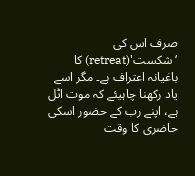صرف اس کی ‘شکست'(retreat) کا باغیانہ اعتراف ہے۔ مگر اسے یاد رکھنا چاہیئے کہ موت اٹل ہے، اپنے رب کے حضور اسکی حاضری کا وقت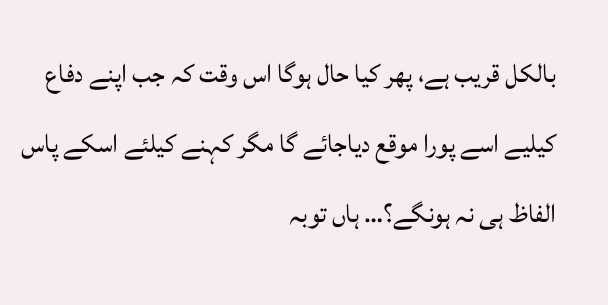بالکل قریب ہے، پھر کیا حال ہوگا اس وقت کہ جب اپنے دفاع کیلیے اسے پورا موقع دیاجائے گا مگر کہنے کیلئے اسکے پاس الفاظ ہی نہ ہونگے؟… ہاں توبہ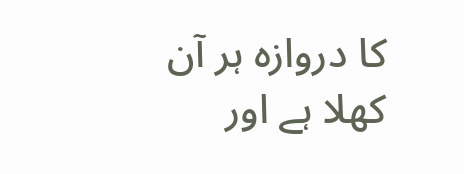کا دروازہ ہر آن کھلا ہے اور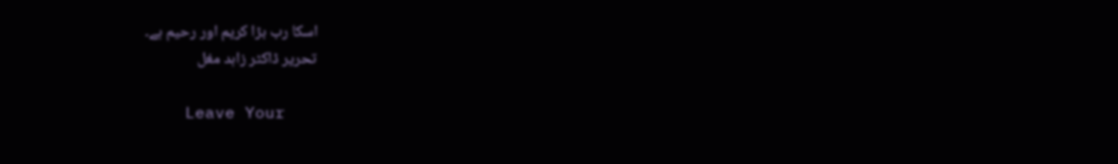اسکا رب بڑا کریم اور رحیم ہے۔
تحریر ڈاکٹر زاہد مغل

    Leave Your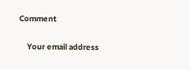Comment

    Your email address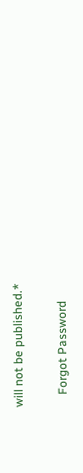will not be published.*

    Forgot Password